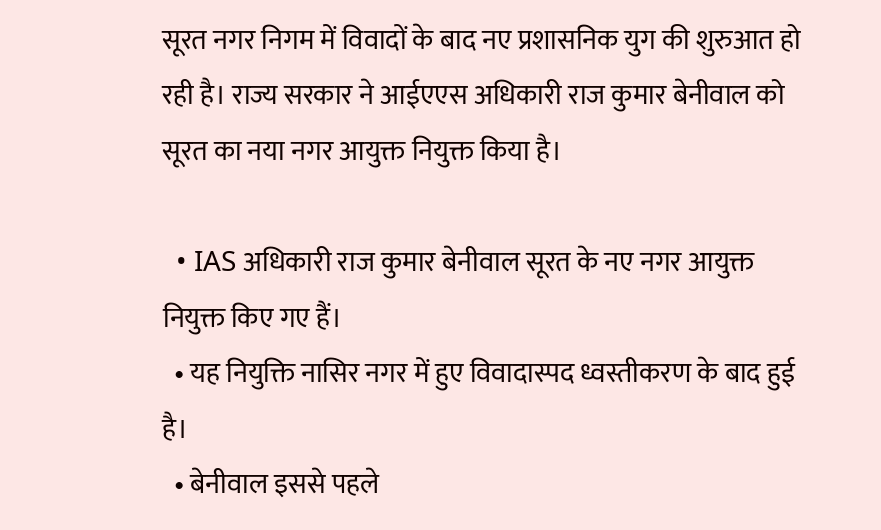सूरत नगर निगम में विवादों के बाद नए प्रशासनिक युग की शुरुआत हो रही है। राज्य सरकार ने आईएएस अधिकारी राज कुमार बेनीवाल को सूरत का नया नगर आयुक्त नियुक्त किया है।

  • IAS अधिकारी राज कुमार बेनीवाल सूरत के नए नगर आयुक्त नियुक्त किए गए हैं।
  • यह नियुक्ति नासिर नगर में हुए विवादास्पद ध्वस्तीकरण के बाद हुई है।
  • बेनीवाल इससे पहले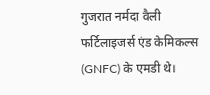गुजरात नर्मदा वैली फर्टिलाइजर्स एंड केमिकल्स (GNFC) के एमडी थे।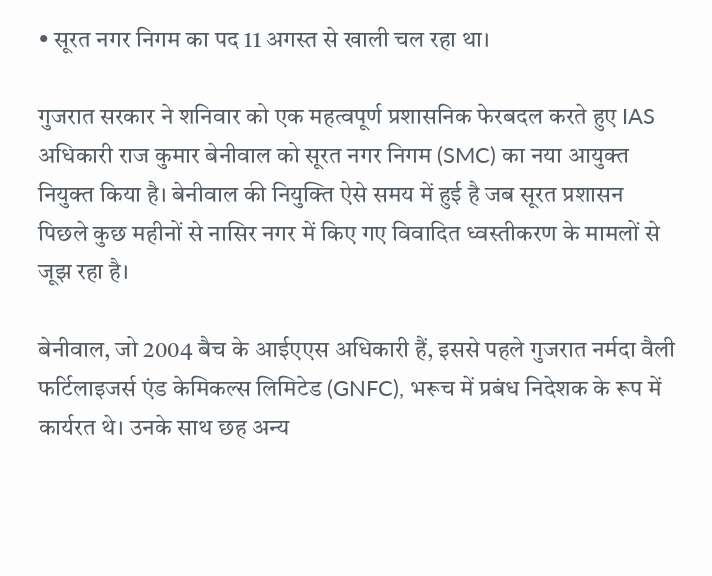• सूरत नगर निगम का पद 11 अगस्त से खाली चल रहा था।

गुजरात सरकार ने शनिवार को एक महत्वपूर्ण प्रशासनिक फेरबदल करते हुए IAS अधिकारी राज कुमार बेनीवाल को सूरत नगर निगम (SMC) का नया आयुक्त नियुक्त किया है। बेनीवाल की नियुक्ति ऐसे समय में हुई है जब सूरत प्रशासन पिछले कुछ महीनों से नासिर नगर में किए गए विवादित ध्वस्तीकरण के मामलों से जूझ रहा है।

बेनीवाल, जो 2004 बैच के आईएएस अधिकारी हैं, इससे पहले गुजरात नर्मदा वैली फर्टिलाइजर्स एंड केमिकल्स लिमिटेड (GNFC), भरूच में प्रबंध निदेशक के रूप में कार्यरत थे। उनके साथ छह अन्य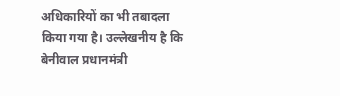अधिकारियों का भी तबादला किया गया है। उल्लेखनीय है कि बेनीवाल प्रधानमंत्री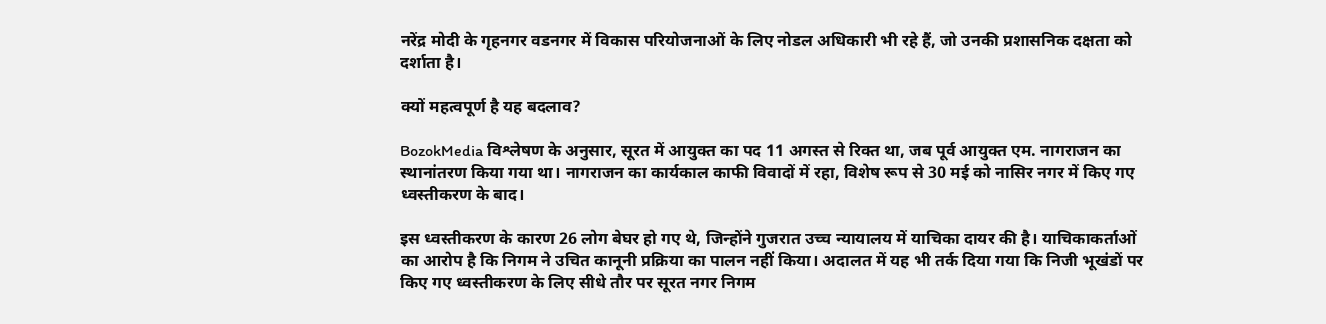नरेंद्र मोदी के गृहनगर वडनगर में विकास परियोजनाओं के लिए नोडल अधिकारी भी रहे हैं, जो उनकी प्रशासनिक दक्षता को दर्शाता है।

क्यों महत्वपूर्ण है यह बदलाव?

BozokMedia विश्लेषण के अनुसार, सूरत में आयुक्त का पद 11 अगस्त से रिक्त था, जब पूर्व आयुक्त एम. नागराजन का स्थानांतरण किया गया था। नागराजन का कार्यकाल काफी विवादों में रहा, विशेष रूप से 30 मई को नासिर नगर में किए गए ध्वस्तीकरण के बाद।

इस ध्वस्तीकरण के कारण 26 लोग बेघर हो गए थे, जिन्होंने गुजरात उच्च न्यायालय में याचिका दायर की है। याचिकाकर्ताओं का आरोप है कि निगम ने उचित कानूनी प्रक्रिया का पालन नहीं किया। अदालत में यह भी तर्क दिया गया कि निजी भूखंडों पर किए गए ध्वस्तीकरण के लिए सीधे तौर पर सूरत नगर निगम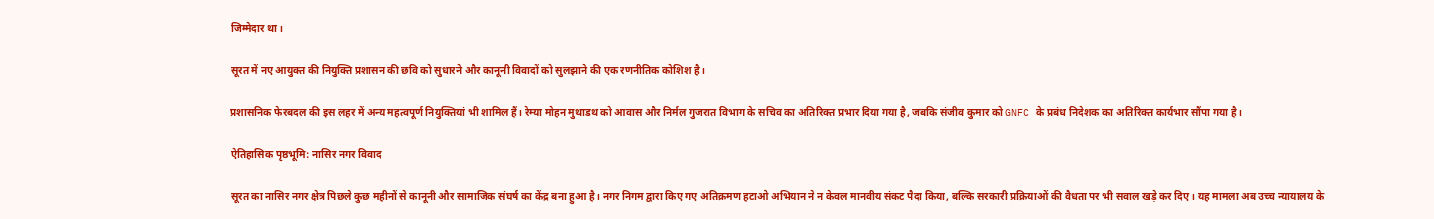जिम्मेदार था।

सूरत में नए आयुक्त की नियुक्ति प्रशासन की छवि को सुधारने और कानूनी विवादों को सुलझाने की एक रणनीतिक कोशिश है।

प्रशासनिक फेरबदल की इस लहर में अन्य महत्वपूर्ण नियुक्तियां भी शामिल हैं। रेम्या मोहन मुथाडथ को आवास और निर्मल गुजरात विभाग के सचिव का अतिरिक्त प्रभार दिया गया है, जबकि संजीव कुमार को GNFC के प्रबंध निदेशक का अतिरिक्त कार्यभार सौंपा गया है।

ऐतिहासिक पृष्ठभूमि: नासिर नगर विवाद

सूरत का नासिर नगर क्षेत्र पिछले कुछ महीनों से कानूनी और सामाजिक संघर्ष का केंद्र बना हुआ है। नगर निगम द्वारा किए गए अतिक्रमण हटाओ अभियान ने न केवल मानवीय संकट पैदा किया, बल्कि सरकारी प्रक्रियाओं की वैधता पर भी सवाल खड़े कर दिए। यह मामला अब उच्च न्यायालय के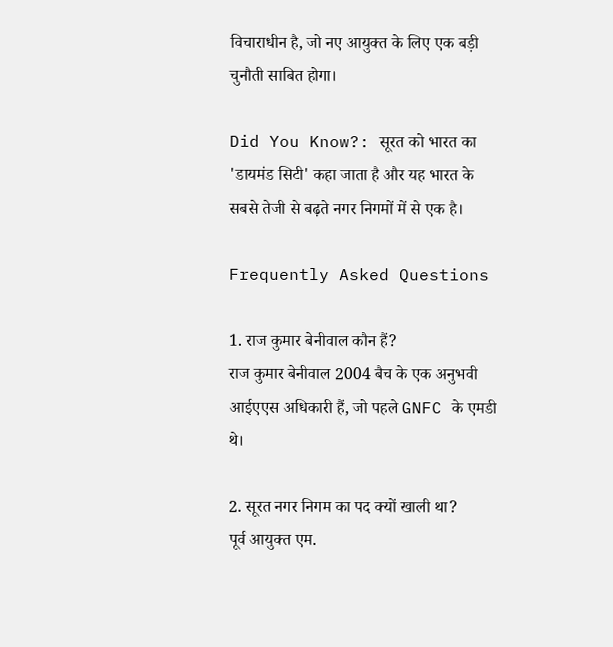विचाराधीन है, जो नए आयुक्त के लिए एक बड़ी चुनौती साबित होगा।

Did You Know?: सूरत को भारत का 'डायमंड सिटी' कहा जाता है और यह भारत के सबसे तेजी से बढ़ते नगर निगमों में से एक है।

Frequently Asked Questions

1. राज कुमार बेनीवाल कौन हैं?
राज कुमार बेनीवाल 2004 बैच के एक अनुभवी आईएएस अधिकारी हैं, जो पहले GNFC के एमडी थे।

2. सूरत नगर निगम का पद क्यों खाली था?
पूर्व आयुक्त एम.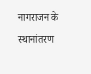नागराजन के स्थानांतरण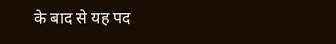के बाद से यह पद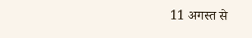11 अगस्त से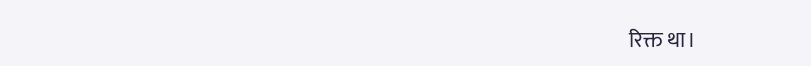रिक्त था।